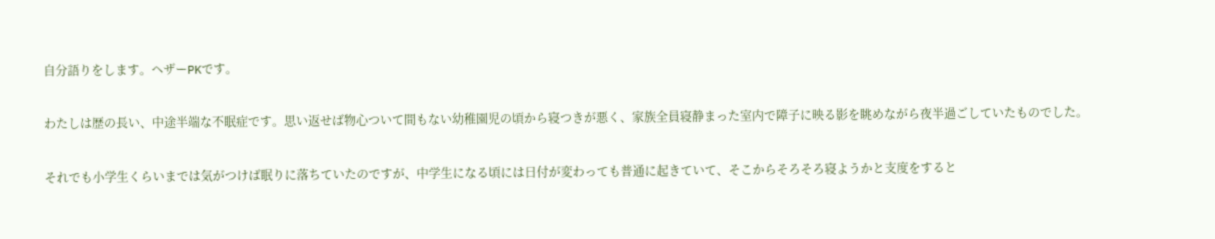自分語りをします。ヘザーPKです。

わたしは歴の長い、中途半端な不眠症です。思い返せば物心ついて間もない幼稚園児の頃から寝つきが悪く、家族全員寝静まった室内で障子に映る影を眺めながら夜半過ごしていたものでした。

それでも小学生くらいまでは気がつけば眠りに落ちていたのですが、中学生になる頃には日付が変わっても普通に起きていて、そこからそろそろ寝ようかと支度をすると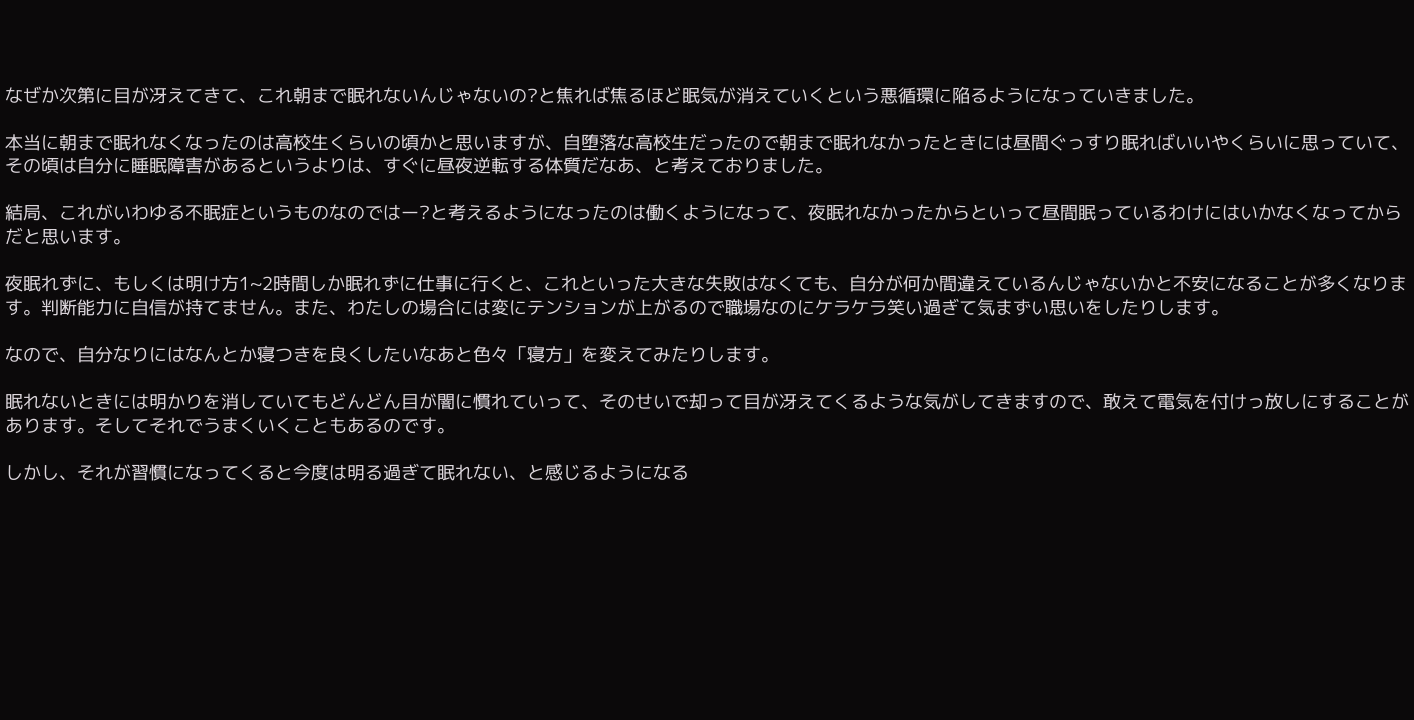なぜか次第に目が冴えてきて、これ朝まで眠れないんじゃないの?と焦れば焦るほど眠気が消えていくという悪循環に陥るようになっていきました。

本当に朝まで眠れなくなったのは高校生くらいの頃かと思いますが、自堕落な高校生だったので朝まで眠れなかったときには昼間ぐっすり眠ればいいやくらいに思っていて、その頃は自分に睡眠障害があるというよりは、すぐに昼夜逆転する体質だなあ、と考えておりました。

結局、これがいわゆる不眠症というものなのではー?と考えるようになったのは働くようになって、夜眠れなかったからといって昼間眠っているわけにはいかなくなってからだと思います。

夜眠れずに、もしくは明け方1~2時間しか眠れずに仕事に行くと、これといった大きな失敗はなくても、自分が何か間違えているんじゃないかと不安になることが多くなります。判断能力に自信が持てません。また、わたしの場合には変にテンションが上がるので職場なのにケラケラ笑い過ぎて気まずい思いをしたりします。

なので、自分なりにはなんとか寝つきを良くしたいなあと色々「寝方」を変えてみたりします。

眠れないときには明かりを消していてもどんどん目が闇に慣れていって、そのせいで却って目が冴えてくるような気がしてきますので、敢えて電気を付けっ放しにすることがあります。そしてそれでうまくいくこともあるのです。

しかし、それが習慣になってくると今度は明る過ぎて眠れない、と感じるようになる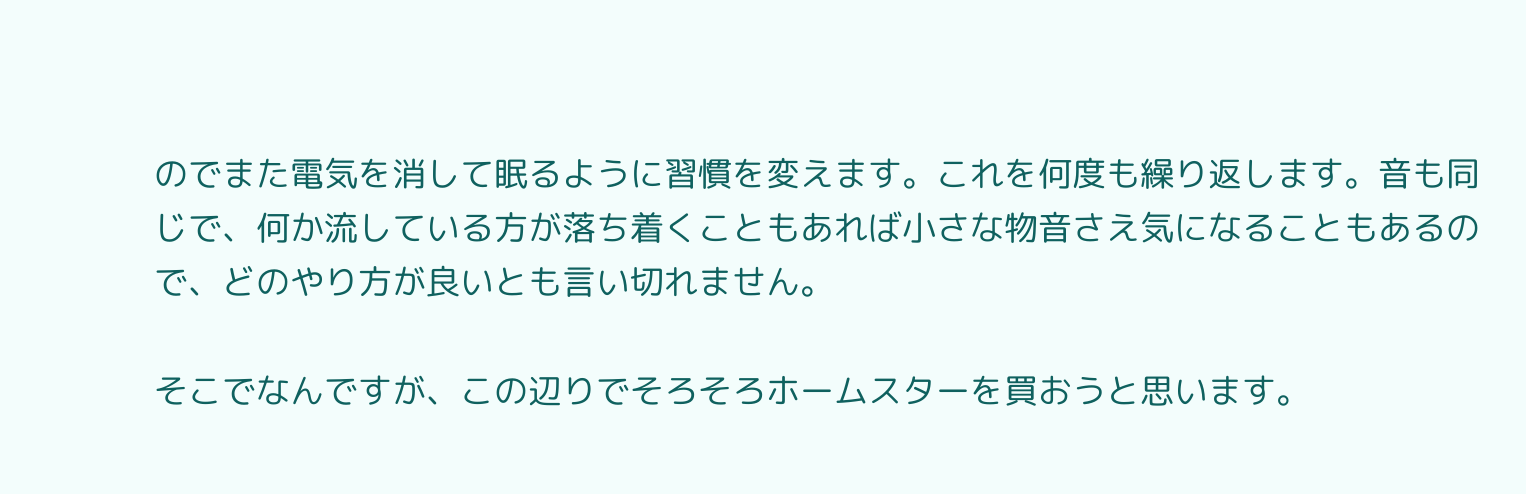のでまた電気を消して眠るように習慣を変えます。これを何度も繰り返します。音も同じで、何か流している方が落ち着くこともあれば小さな物音さえ気になることもあるので、どのやり方が良いとも言い切れません。

そこでなんですが、この辺りでそろそろホームスターを買おうと思います。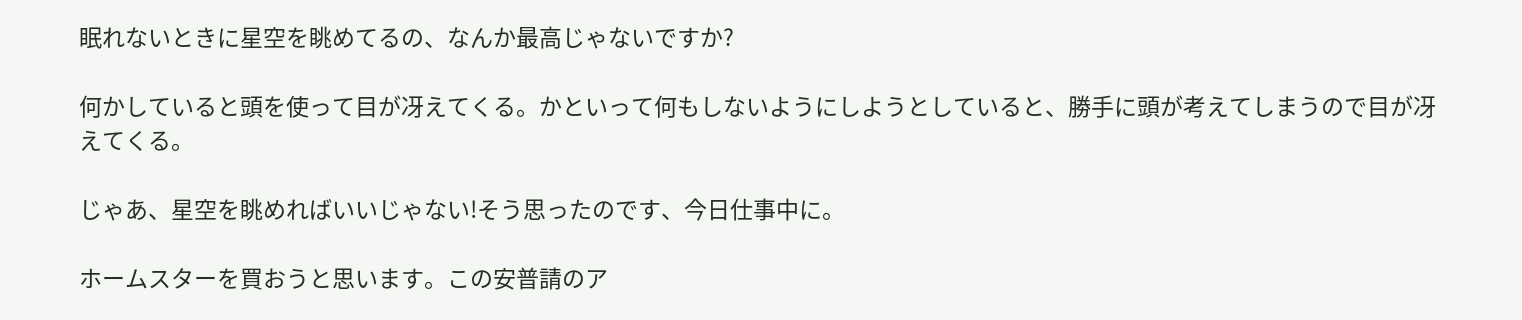眠れないときに星空を眺めてるの、なんか最高じゃないですか?

何かしていると頭を使って目が冴えてくる。かといって何もしないようにしようとしていると、勝手に頭が考えてしまうので目が冴えてくる。

じゃあ、星空を眺めればいいじゃない!そう思ったのです、今日仕事中に。

ホームスターを買おうと思います。この安普請のア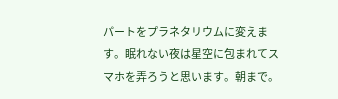パートをプラネタリウムに変えます。眠れない夜は星空に包まれてスマホを弄ろうと思います。朝まで。